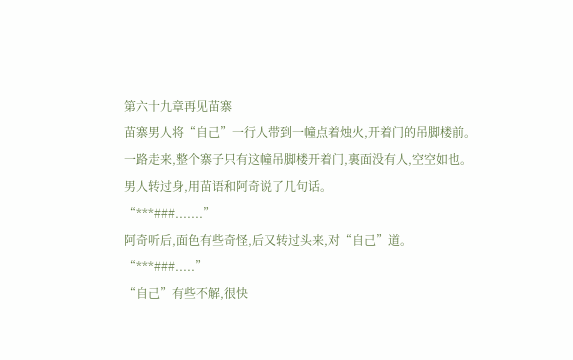第六十九章再见苗寨
苗寨男人将“自己”一行人带到一幢点着烛火,开着门的吊脚楼前。
一路走来,整个寨子只有这幢吊脚楼开着门,裏面没有人,空空如也。
男人转过身,用苗语和阿奇说了几句话。
“***###.......”
阿奇听后,面色有些奇怪,后又转过头来,对“自己”道。
“***###.....”
“自己”有些不解,很快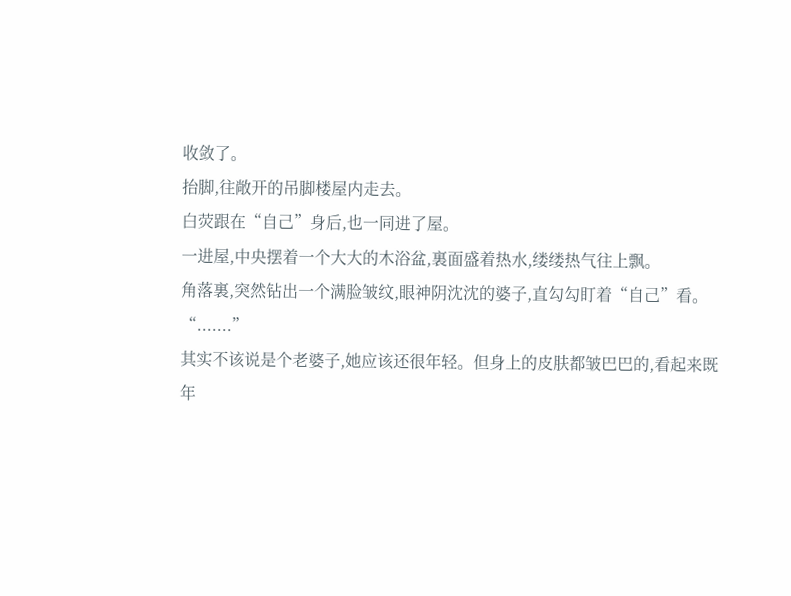收敛了。
抬脚,往敞开的吊脚楼屋内走去。
白荧跟在“自己”身后,也一同进了屋。
一进屋,中央摆着一个大大的木浴盆,裏面盛着热水,缕缕热气往上飘。
角落裏,突然钻出一个满脸皱纹,眼神阴沈沈的婆子,直勾勾盯着“自己”看。
“.......”
其实不该说是个老婆子,她应该还很年轻。但身上的皮肤都皱巴巴的,看起来既年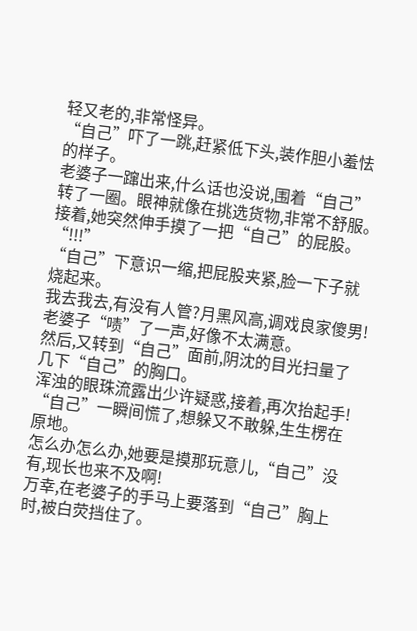轻又老的,非常怪异。
“自己”吓了一跳,赶紧低下头,装作胆小羞怯的样子。
老婆子一蹿出来,什么话也没说,围着“自己”转了一圈。眼神就像在挑选货物,非常不舒服。
接着,她突然伸手摸了一把“自己”的屁股。
“!!!”
“自己”下意识一缩,把屁股夹紧,脸一下子就烧起来。
我去我去,有没有人管?月黑风高,调戏良家傻男!
老婆子“啧”了一声,好像不太满意。
然后,又转到“自己”面前,阴沈的目光扫量了几下“自己”的胸口。
浑浊的眼珠流露出少许疑惑,接着,再次抬起手!
“自己”一瞬间慌了,想躲又不敢躲,生生楞在原地。
怎么办怎么办,她要是摸那玩意儿,“自己”没有,现长也来不及啊!
万幸,在老婆子的手马上要落到“自己”胸上时,被白荧挡住了。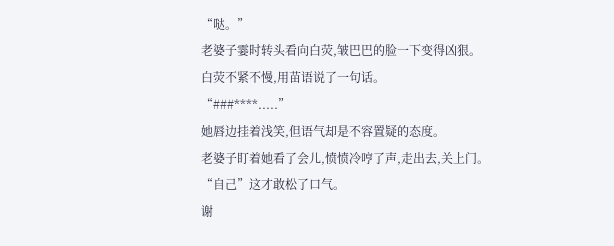“哒。”
老婆子霎时转头看向白荧,皱巴巴的脸一下变得凶狠。
白荧不紧不慢,用苗语说了一句话。
“###****.....”
她唇边挂着浅笑,但语气却是不容置疑的态度。
老婆子盯着她看了会儿,愤愤冷哼了声,走出去,关上门。
“自己”这才敢松了口气。
谢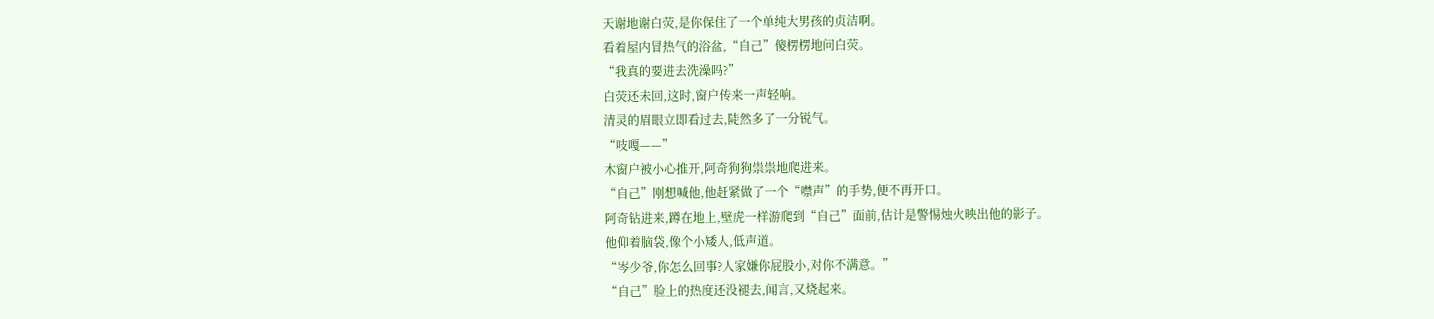天谢地谢白荧,是你保住了一个单纯大男孩的贞洁啊。
看着屋内冒热气的浴盆,“自己”傻楞楞地问白荧。
“我真的要进去洗澡吗?”
白荧还未回,这时,窗户传来一声轻响。
清灵的眉眼立即看过去,陡然多了一分锐气。
“吱嘎——”
木窗户被小心推开,阿奇狗狗祟祟地爬进来。
“自己”刚想喊他,他赶紧做了一个“噤声”的手势,便不再开口。
阿奇钻进来,蹲在地上,壁虎一样游爬到“自己”面前,估计是警惕烛火映出他的影子。
他仰着脑袋,像个小矮人,低声道。
“岑少爷,你怎么回事?人家嫌你屁股小,对你不满意。”
“自己”脸上的热度还没褪去,闻言,又烧起来。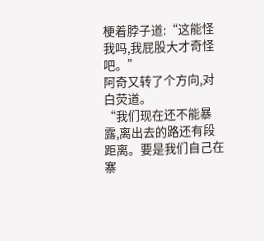梗着脖子道:“这能怪我吗,我屁股大才奇怪吧。”
阿奇又转了个方向,对白荧道。
“我们现在还不能暴露,离出去的路还有段距离。要是我们自己在寨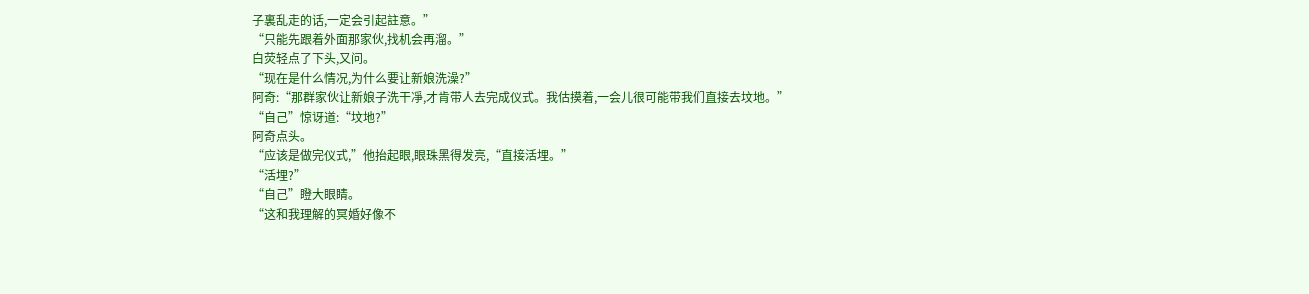子裏乱走的话,一定会引起註意。”
“只能先跟着外面那家伙,找机会再溜。”
白荧轻点了下头,又问。
“现在是什么情况,为什么要让新娘洗澡?”
阿奇:“那群家伙让新娘子洗干凈,才肯带人去完成仪式。我估摸着,一会儿很可能带我们直接去坟地。”
“自己”惊讶道:“坟地?”
阿奇点头。
“应该是做完仪式,”他抬起眼,眼珠黑得发亮,“直接活埋。”
“活埋?”
“自己”瞪大眼睛。
“这和我理解的冥婚好像不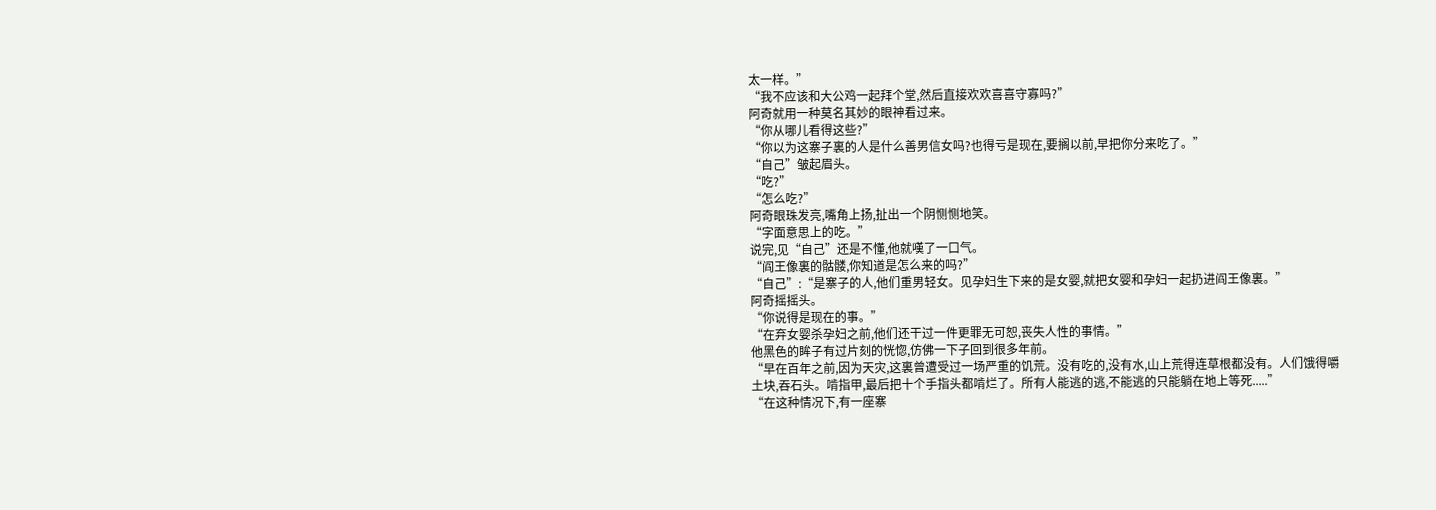太一样。”
“我不应该和大公鸡一起拜个堂,然后直接欢欢喜喜守寡吗?”
阿奇就用一种莫名其妙的眼神看过来。
“你从哪儿看得这些?”
“你以为这寨子裏的人是什么善男信女吗?也得亏是现在,要搁以前,早把你分来吃了。”
“自己”皱起眉头。
“吃?”
“怎么吃?”
阿奇眼珠发亮,嘴角上扬,扯出一个阴恻恻地笑。
“字面意思上的吃。”
说完,见“自己”还是不懂,他就嘆了一口气。
“阎王像裏的骷髅,你知道是怎么来的吗?”
“自己”:“是寨子的人,他们重男轻女。见孕妇生下来的是女婴,就把女婴和孕妇一起扔进阎王像裏。”
阿奇摇摇头。
“你说得是现在的事。”
“在弃女婴杀孕妇之前,他们还干过一件更罪无可恕,丧失人性的事情。”
他黑色的眸子有过片刻的恍惚,仿佛一下子回到很多年前。
“早在百年之前,因为天灾,这裏曾遭受过一场严重的饥荒。没有吃的,没有水,山上荒得连草根都没有。人们饿得嚼土块,吞石头。啃指甲,最后把十个手指头都啃烂了。所有人能逃的逃,不能逃的只能躺在地上等死.....”
“在这种情况下,有一座寨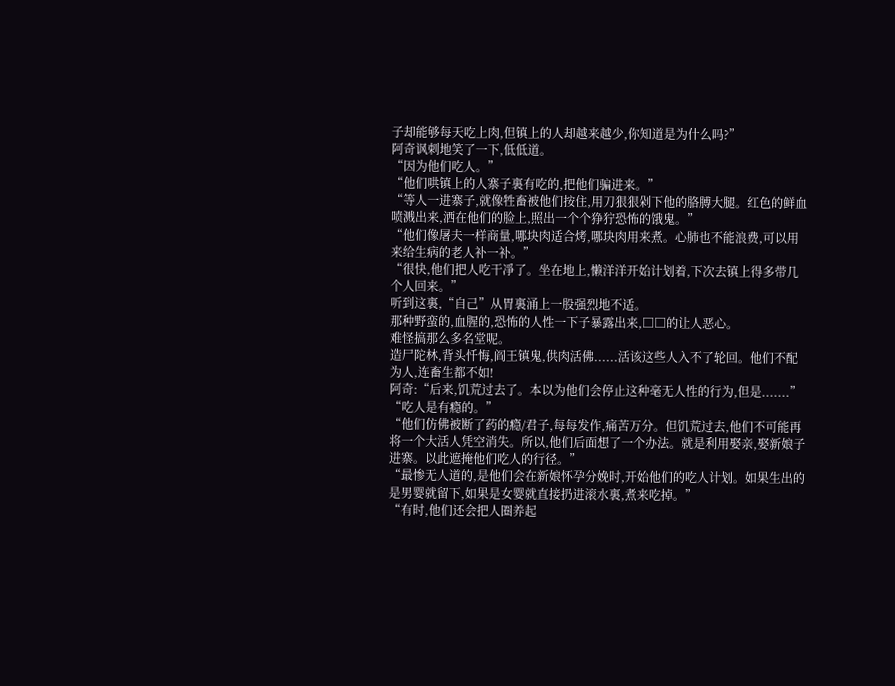子却能够每天吃上肉,但镇上的人却越来越少,你知道是为什么吗?”
阿奇讽刺地笑了一下,低低道。
“因为他们吃人。”
“他们哄镇上的人寨子裏有吃的,把他们骗进来。”
“等人一进寨子,就像牲畜被他们按住,用刀狠狠剁下他的胳膊大腿。红色的鲜血喷溅出来,洒在他们的脸上,照出一个个狰狞恐怖的饿鬼。”
“他们像屠夫一样商量,哪块肉适合烤,哪块肉用来煮。心肺也不能浪费,可以用来给生病的老人补一补。”
“很快,他们把人吃干凈了。坐在地上,懒洋洋开始计划着,下次去镇上得多带几个人回来。”
听到这裏,“自己”从胃裏涌上一股强烈地不适。
那种野蛮的,血腥的,恐怖的人性一下子暴露出来,□□的让人恶心。
难怪搞那么多名堂呢。
造尸陀林,背头忏悔,阎王镇鬼,供肉活佛......活该这些人入不了轮回。他们不配为人,连畜生都不如!
阿奇:“后来,饥荒过去了。本以为他们会停止这种毫无人性的行为,但是.......”
“吃人是有瘾的。”
“他们仿佛被断了药的瘾/君子,每每发作,痛苦万分。但饥荒过去,他们不可能再将一个大活人凭空消失。所以,他们后面想了一个办法。就是利用娶亲,娶新娘子进寨。以此遮掩他们吃人的行径。”
“最惨无人道的,是他们会在新娘怀孕分娩时,开始他们的吃人计划。如果生出的是男婴就留下,如果是女婴就直接扔进滚水裏,煮来吃掉。”
“有时,他们还会把人圈养起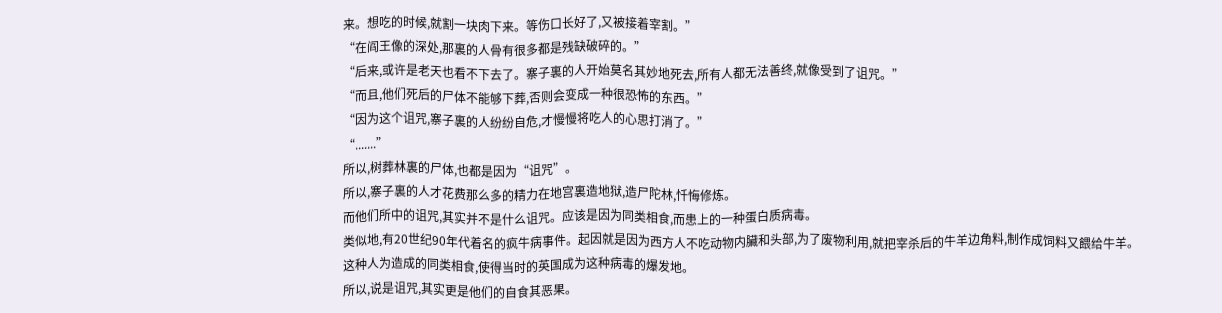来。想吃的时候,就割一块肉下来。等伤口长好了,又被接着宰割。”
“在阎王像的深处,那裏的人骨有很多都是残缺破碎的。”
“后来,或许是老天也看不下去了。寨子裏的人开始莫名其妙地死去,所有人都无法善终,就像受到了诅咒。”
“而且,他们死后的尸体不能够下葬,否则会变成一种很恐怖的东西。”
“因为这个诅咒,寨子裏的人纷纷自危,才慢慢将吃人的心思打消了。”
“.......”
所以,树葬林裏的尸体,也都是因为“诅咒”。
所以,寨子裏的人才花费那么多的精力在地宫裏造地狱,造尸陀林,忏悔修炼。
而他们所中的诅咒,其实并不是什么诅咒。应该是因为同类相食,而患上的一种蛋白质病毒。
类似地,有20世纪90年代着名的疯牛病事件。起因就是因为西方人不吃动物内臟和头部,为了废物利用,就把宰杀后的牛羊边角料,制作成饲料又餵给牛羊。
这种人为造成的同类相食,使得当时的英国成为这种病毒的爆发地。
所以,说是诅咒,其实更是他们的自食其恶果。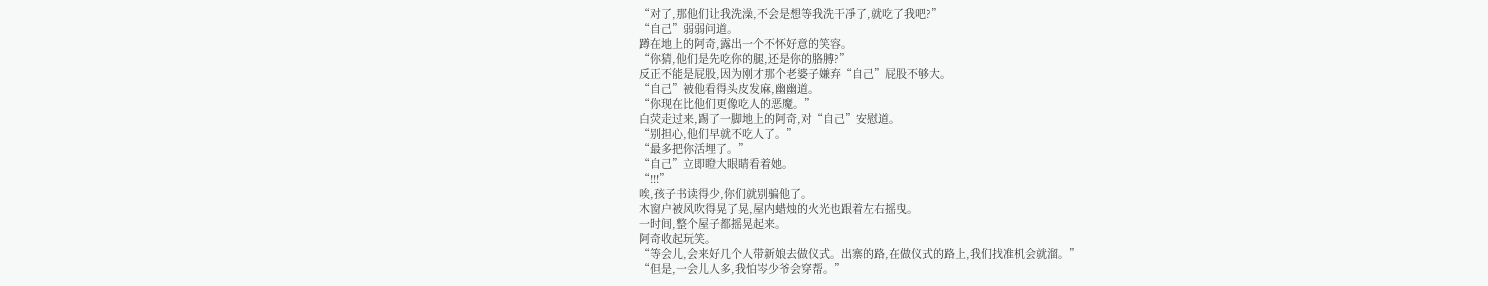“对了,那他们让我洗澡,不会是想等我洗干凈了,就吃了我吧?”
“自己”弱弱问道。
蹲在地上的阿奇,露出一个不怀好意的笑容。
“你猜,他们是先吃你的腿,还是你的胳膊?”
反正不能是屁股,因为刚才那个老婆子嫌弃“自己”屁股不够大。
“自己”被他看得头皮发麻,幽幽道。
“你现在比他们更像吃人的恶魔。”
白荧走过来,踢了一脚地上的阿奇,对“自己”安慰道。
“别担心,他们早就不吃人了。”
“最多把你活埋了。”
“自己”立即瞪大眼睛看着她。
“!!!”
唉,孩子书读得少,你们就别骗他了。
木窗户被风吹得晃了晃,屋内蜡烛的火光也跟着左右摇曳。
一时间,整个屋子都摇晃起来。
阿奇收起玩笑。
“等会儿,会来好几个人带新娘去做仪式。出寨的路,在做仪式的路上,我们找准机会就溜。”
“但是,一会儿人多,我怕岑少爷会穿帮。”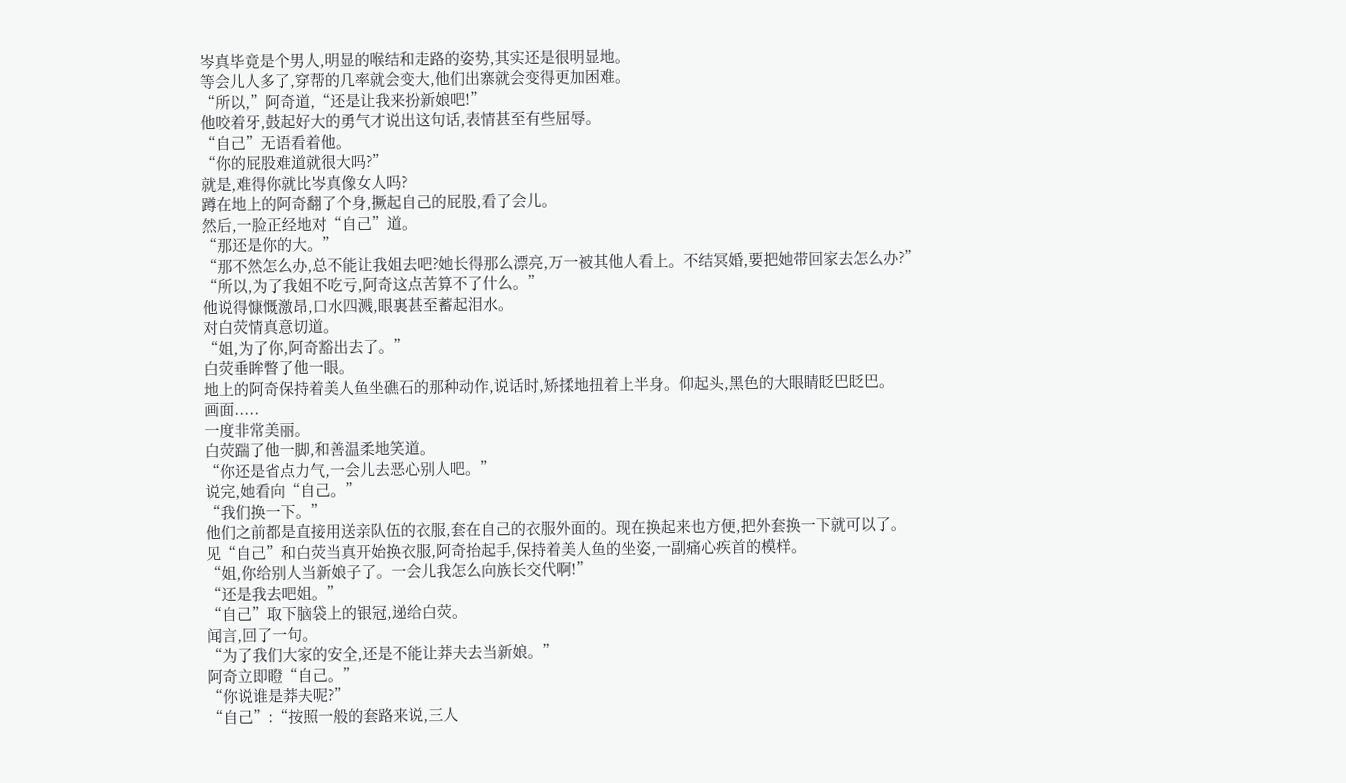岑真毕竟是个男人,明显的喉结和走路的姿势,其实还是很明显地。
等会儿人多了,穿帮的几率就会变大,他们出寨就会变得更加困难。
“所以,”阿奇道,“还是让我来扮新娘吧!”
他咬着牙,鼓起好大的勇气才说出这句话,表情甚至有些屈辱。
“自己”无语看着他。
“你的屁股难道就很大吗?”
就是,难得你就比岑真像女人吗?
蹲在地上的阿奇翻了个身,撅起自己的屁股,看了会儿。
然后,一脸正经地对“自己”道。
“那还是你的大。”
“那不然怎么办,总不能让我姐去吧?她长得那么漂亮,万一被其他人看上。不结冥婚,要把她带回家去怎么办?”
“所以,为了我姐不吃亏,阿奇这点苦算不了什么。”
他说得慷慨激昂,口水四溅,眼裏甚至蓄起泪水。
对白荧情真意切道。
“姐,为了你,阿奇豁出去了。”
白荧垂眸瞥了他一眼。
地上的阿奇保持着美人鱼坐礁石的那种动作,说话时,矫揉地扭着上半身。仰起头,黑色的大眼睛眨巴眨巴。
画面.....
一度非常美丽。
白荧踹了他一脚,和善温柔地笑道。
“你还是省点力气,一会儿去恶心别人吧。”
说完,她看向“自己。”
“我们换一下。”
他们之前都是直接用送亲队伍的衣服,套在自己的衣服外面的。现在换起来也方便,把外套换一下就可以了。
见“自己”和白荧当真开始换衣服,阿奇抬起手,保持着美人鱼的坐姿,一副痛心疾首的模样。
“姐,你给别人当新娘子了。一会儿我怎么向族长交代啊!”
“还是我去吧姐。”
“自己”取下脑袋上的银冠,递给白荧。
闻言,回了一句。
“为了我们大家的安全,还是不能让莽夫去当新娘。”
阿奇立即瞪“自己。”
“你说谁是莽夫呢?”
“自己”:“按照一般的套路来说,三人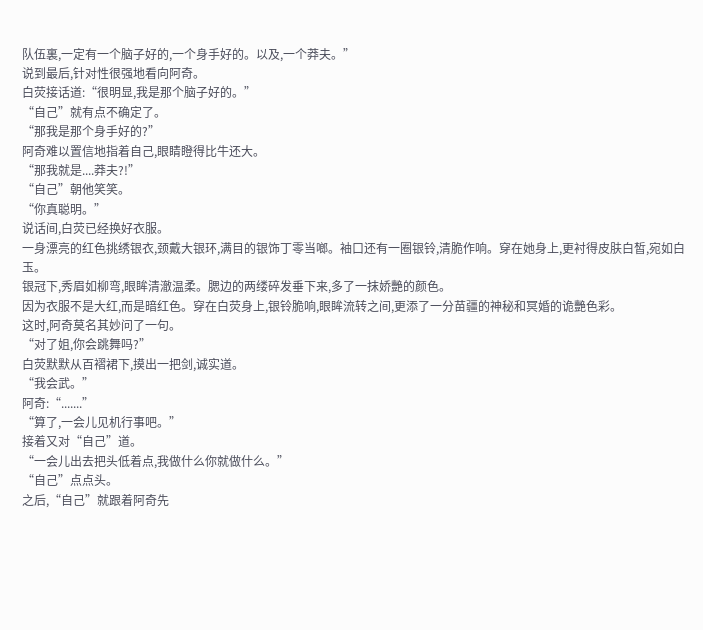队伍裏,一定有一个脑子好的,一个身手好的。以及,一个莽夫。”
说到最后,针对性很强地看向阿奇。
白荧接话道:“很明显,我是那个脑子好的。”
“自己”就有点不确定了。
“那我是那个身手好的?”
阿奇难以置信地指着自己,眼睛瞪得比牛还大。
“那我就是....莽夫?!”
“自己”朝他笑笑。
“你真聪明。”
说话间,白荧已经换好衣服。
一身漂亮的红色挑绣银衣,颈戴大银环,满目的银饰丁零当啷。袖口还有一圈银铃,清脆作响。穿在她身上,更衬得皮肤白皙,宛如白玉。
银冠下,秀眉如柳弯,眼眸清澈温柔。腮边的两缕碎发垂下来,多了一抹娇艷的颜色。
因为衣服不是大红,而是暗红色。穿在白荧身上,银铃脆响,眼眸流转之间,更添了一分苗疆的神秘和冥婚的诡艷色彩。
这时,阿奇莫名其妙问了一句。
“对了姐,你会跳舞吗?”
白荧默默从百褶裙下,摸出一把剑,诚实道。
“我会武。”
阿奇:“.......”
“算了,一会儿见机行事吧。”
接着又对“自己”道。
“一会儿出去把头低着点,我做什么你就做什么。”
“自己”点点头。
之后,“自己”就跟着阿奇先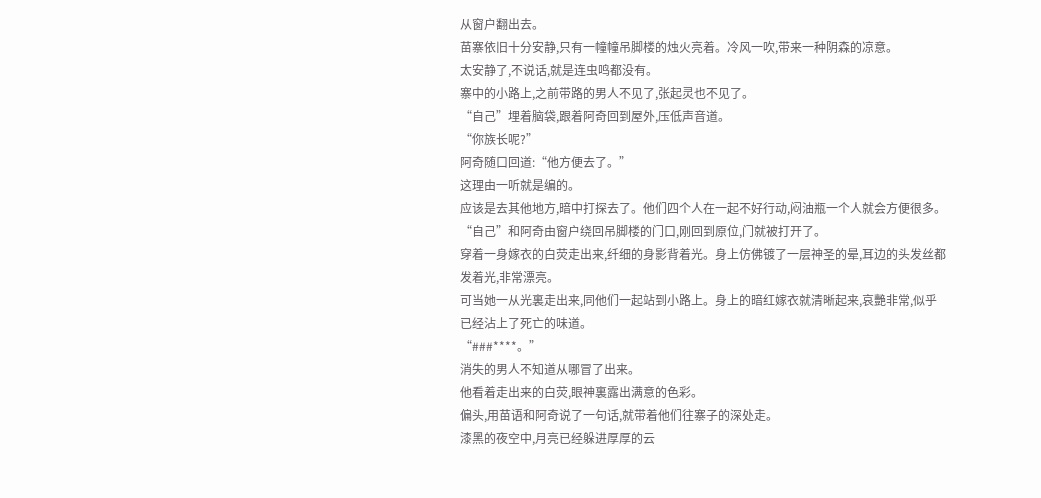从窗户翻出去。
苗寨依旧十分安静,只有一幢幢吊脚楼的烛火亮着。冷风一吹,带来一种阴森的凉意。
太安静了,不说话,就是连虫鸣都没有。
寨中的小路上,之前带路的男人不见了,张起灵也不见了。
“自己”埋着脑袋,跟着阿奇回到屋外,压低声音道。
“你族长呢?”
阿奇随口回道:“他方便去了。”
这理由一听就是编的。
应该是去其他地方,暗中打探去了。他们四个人在一起不好行动,闷油瓶一个人就会方便很多。
“自己”和阿奇由窗户绕回吊脚楼的门口,刚回到原位,门就被打开了。
穿着一身嫁衣的白荧走出来,纤细的身影背着光。身上仿佛镀了一层神圣的晕,耳边的头发丝都发着光,非常漂亮。
可当她一从光裏走出来,同他们一起站到小路上。身上的暗红嫁衣就清晰起来,哀艷非常,似乎已经沾上了死亡的味道。
“###****。”
消失的男人不知道从哪冒了出来。
他看着走出来的白荧,眼神裏露出满意的色彩。
偏头,用苗语和阿奇说了一句话,就带着他们往寨子的深处走。
漆黑的夜空中,月亮已经躲进厚厚的云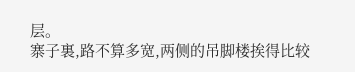层。
寨子裏,路不算多宽,两侧的吊脚楼挨得比较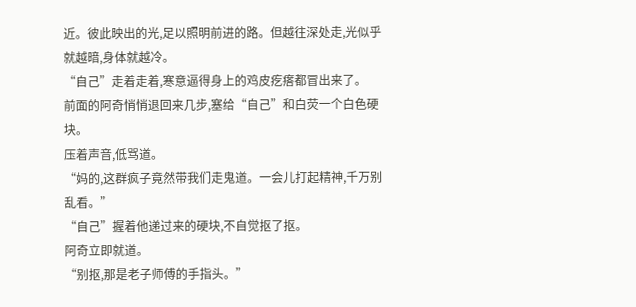近。彼此映出的光,足以照明前进的路。但越往深处走,光似乎就越暗,身体就越冷。
“自己”走着走着,寒意逼得身上的鸡皮疙瘩都冒出来了。
前面的阿奇悄悄退回来几步,塞给“自己”和白荧一个白色硬块。
压着声音,低骂道。
“妈的,这群疯子竟然带我们走鬼道。一会儿打起精神,千万别乱看。”
“自己”握着他递过来的硬块,不自觉抠了抠。
阿奇立即就道。
“别抠,那是老子师傅的手指头。”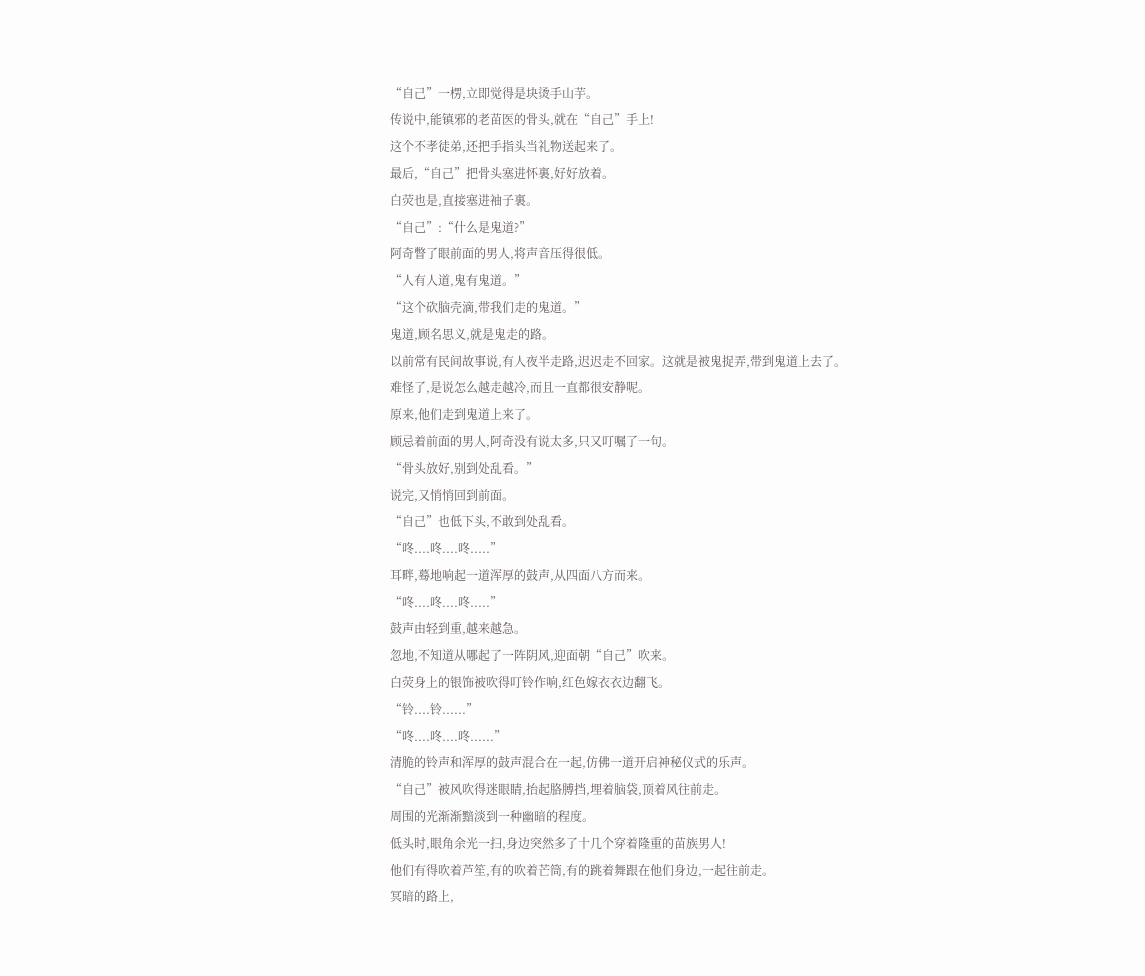“自己”一楞,立即觉得是块烫手山芋。
传说中,能镇邪的老苗医的骨头,就在“自己”手上!
这个不孝徒弟,还把手指头当礼物送起来了。
最后,“自己”把骨头塞进怀裏,好好放着。
白荧也是,直接塞进袖子裏。
“自己”:“什么是鬼道?”
阿奇瞥了眼前面的男人,将声音压得很低。
“人有人道,鬼有鬼道。”
“这个砍脑壳滴,带我们走的鬼道。”
鬼道,顾名思义,就是鬼走的路。
以前常有民间故事说,有人夜半走路,迟迟走不回家。这就是被鬼捉弄,带到鬼道上去了。
难怪了,是说怎么越走越冷,而且一直都很安静呢。
原来,他们走到鬼道上来了。
顾忌着前面的男人,阿奇没有说太多,只又叮嘱了一句。
“骨头放好,别到处乱看。”
说完,又悄悄回到前面。
“自己”也低下头,不敢到处乱看。
“咚....咚....咚.....”
耳畔,蓦地响起一道浑厚的鼓声,从四面八方而来。
“咚....咚....咚.....”
鼓声由轻到重,越来越急。
忽地,不知道从哪起了一阵阴风,迎面朝“自己”吹来。
白荧身上的银饰被吹得叮铃作响,红色嫁衣衣边翻飞。
“铃....铃......”
“咚....咚....咚......”
清脆的铃声和浑厚的鼓声混合在一起,仿佛一道开启神秘仪式的乐声。
“自己”被风吹得迷眼睛,抬起胳膊挡,埋着脑袋,顶着风往前走。
周围的光渐渐黯淡到一种幽暗的程度。
低头时,眼角余光一扫,身边突然多了十几个穿着隆重的苗族男人!
他们有得吹着芦笙,有的吹着芒筒,有的跳着舞跟在他们身边,一起往前走。
冥暗的路上,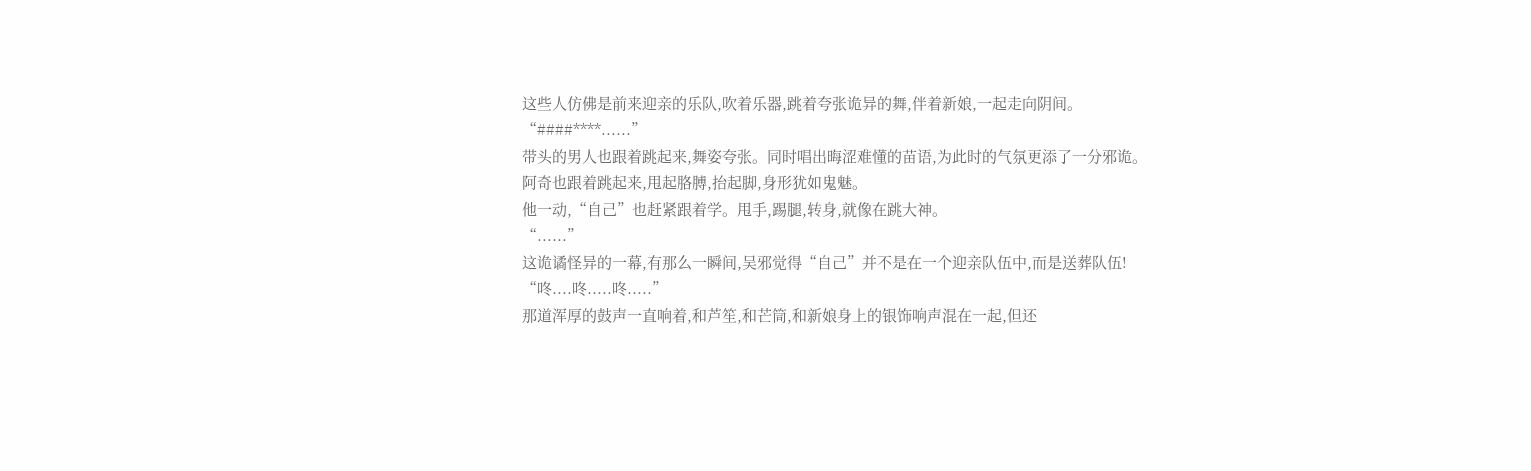这些人仿佛是前来迎亲的乐队,吹着乐器,跳着夸张诡异的舞,伴着新娘,一起走向阴间。
“####****......”
带头的男人也跟着跳起来,舞姿夸张。同时唱出晦涩难懂的苗语,为此时的气氛更添了一分邪诡。
阿奇也跟着跳起来,甩起胳膊,抬起脚,身形犹如鬼魅。
他一动,“自己”也赶紧跟着学。甩手,踢腿,转身,就像在跳大神。
“......”
这诡谲怪异的一幕,有那么一瞬间,吴邪觉得“自己”并不是在一个迎亲队伍中,而是送葬队伍!
“咚....咚.....咚.....”
那道浑厚的鼓声一直响着,和芦笙,和芒筒,和新娘身上的银饰响声混在一起,但还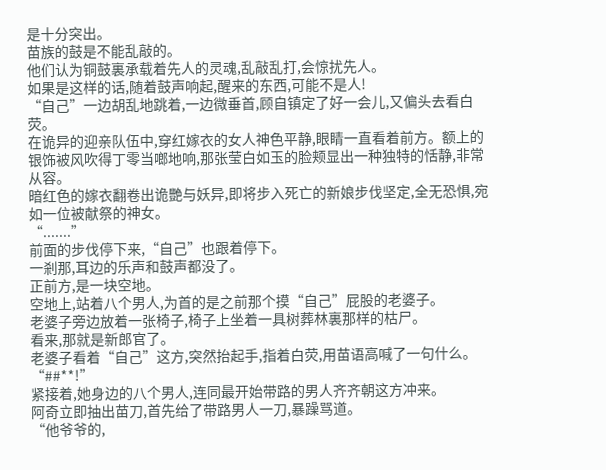是十分突出。
苗族的鼓是不能乱敲的。
他们认为铜鼓裏承载着先人的灵魂,乱敲乱打,会惊扰先人。
如果是这样的话,随着鼓声响起,醒来的东西,可能不是人!
“自己”一边胡乱地跳着,一边微垂首,顾自镇定了好一会儿,又偏头去看白荧。
在诡异的迎亲队伍中,穿红嫁衣的女人神色平静,眼睛一直看着前方。额上的银饰被风吹得丁零当啷地响,那张莹白如玉的脸颊显出一种独特的恬静,非常从容。
暗红色的嫁衣翻卷出诡艷与妖异,即将步入死亡的新娘步伐坚定,全无恐惧,宛如一位被献祭的神女。
“.......”
前面的步伐停下来,“自己”也跟着停下。
一剎那,耳边的乐声和鼓声都没了。
正前方,是一块空地。
空地上,站着八个男人,为首的是之前那个摸“自己”屁股的老婆子。
老婆子旁边放着一张椅子,椅子上坐着一具树葬林裏那样的枯尸。
看来,那就是新郎官了。
老婆子看着“自己”这方,突然抬起手,指着白荧,用苗语高喊了一句什么。
“##**!”
紧接着,她身边的八个男人,连同最开始带路的男人齐齐朝这方冲来。
阿奇立即抽出苗刀,首先给了带路男人一刀,暴躁骂道。
“他爷爷的,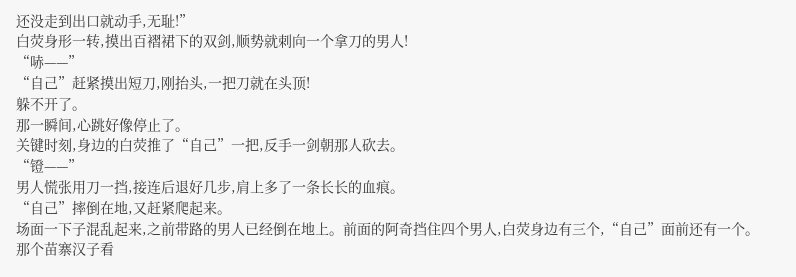还没走到出口就动手,无耻!”
白荧身形一转,摸出百褶裙下的双剑,顺势就刺向一个拿刀的男人!
“哧——”
“自己”赶紧摸出短刀,刚抬头,一把刀就在头顶!
躲不开了。
那一瞬间,心跳好像停止了。
关键时刻,身边的白荧推了“自己”一把,反手一剑朝那人砍去。
“镫——”
男人慌张用刀一挡,接连后退好几步,肩上多了一条长长的血痕。
“自己”摔倒在地,又赶紧爬起来。
场面一下子混乱起来,之前带路的男人已经倒在地上。前面的阿奇挡住四个男人,白荧身边有三个,“自己”面前还有一个。
那个苗寨汉子看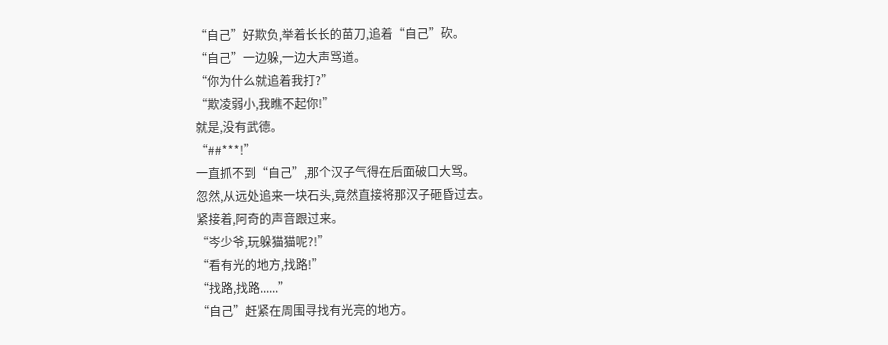“自己”好欺负,举着长长的苗刀,追着“自己”砍。
“自己”一边躲,一边大声骂道。
“你为什么就追着我打?”
“欺凌弱小,我瞧不起你!”
就是,没有武德。
“##***!”
一直抓不到“自己”,那个汉子气得在后面破口大骂。
忽然,从远处追来一块石头,竟然直接将那汉子砸昏过去。
紧接着,阿奇的声音跟过来。
“岑少爷,玩躲猫猫呢?!”
“看有光的地方,找路!”
“找路,找路......”
“自己”赶紧在周围寻找有光亮的地方。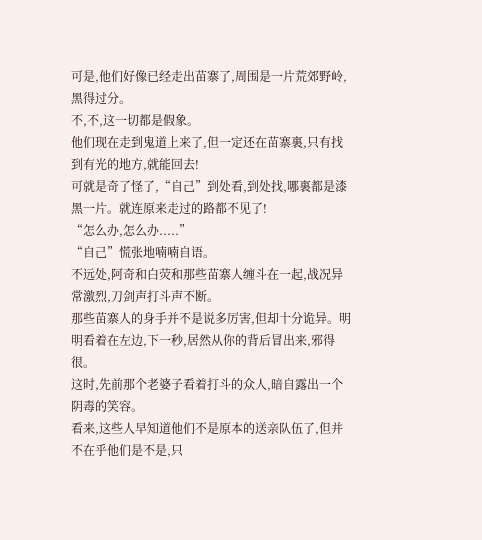可是,他们好像已经走出苗寨了,周围是一片荒郊野岭,黑得过分。
不,不,这一切都是假象。
他们现在走到鬼道上来了,但一定还在苗寨裏,只有找到有光的地方,就能回去!
可就是奇了怪了,“自己”到处看,到处找,哪裏都是漆黑一片。就连原来走过的路都不见了!
“怎么办,怎么办.....”
“自己”慌张地喃喃自语。
不远处,阿奇和白荧和那些苗寨人缠斗在一起,战况异常激烈,刀剑声打斗声不断。
那些苗寨人的身手并不是说多厉害,但却十分诡异。明明看着在左边,下一秒,居然从你的背后冒出来,邪得很。
这时,先前那个老婆子看着打斗的众人,暗自露出一个阴毒的笑容。
看来,这些人早知道他们不是原本的送亲队伍了,但并不在乎他们是不是,只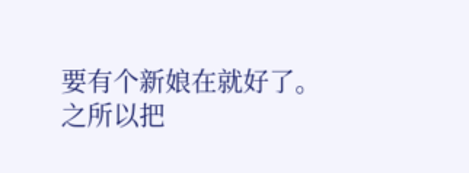要有个新娘在就好了。
之所以把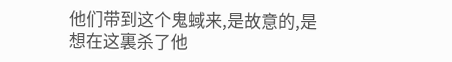他们带到这个鬼蜮来,是故意的,是想在这裏杀了他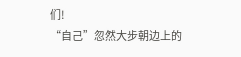们!
“自己”忽然大步朝边上的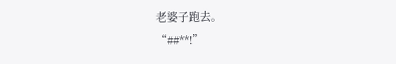老婆子跑去。
“##**!”